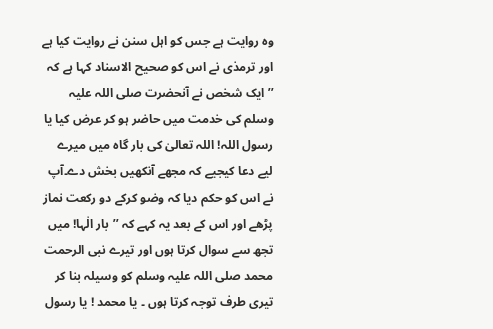وہ روایت ہے جس کو اہل سنن نے روایت کیا ہے اور ترمذی نے اس کو صحیح الاسناد کہا ہے کہ ’’ایک شخص نے آنحضرت صلی اللہ علیہ وسلم کی خدمت میں حاضر ہو کر عرض کیا یا رسول اللہ! اللہ تعالیٰ کی بار گاہ میں میرے لیے دعا کیجیے کہ مجھے آنکھیں بخش دے۔آپ نے اس کو حکم دیا کہ وضو کرکے دو رکعت نماز پڑھے اور اس کے بعد یہ کہے کہ ’’بار الٰہا! میں تجھ سے سوال کرتا ہوں اور تیرے نبی الرحمت محمد صلی اللہ علیہ وسلم کو وسیلہ بنا کر تیری طرف توجہ کرتا ہوں ۔ یا محمد ! یا رسول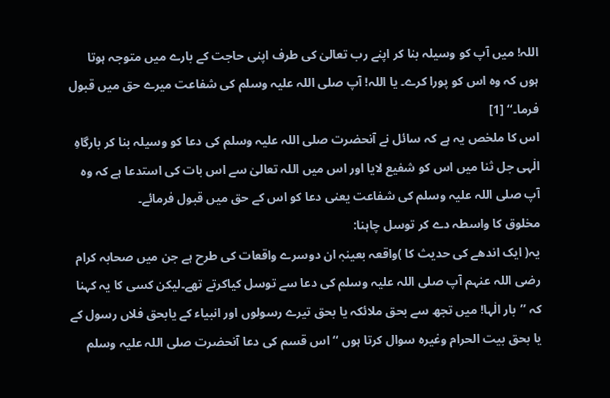اللہ! میں آپ کو وسیلہ بنا کر اپنے رب تعالیٰ کی طرف اپنی حاجت کے بارے میں متوجہ ہوتا ہوں کہ وہ اس کو پورا کرے۔ یا اللہ! آپ صلی اللہ علیہ وسلم کی شفاعت میرے حق میں قبول فرما۔‘‘ [1]
اس کا ملخص یہ ہے کہ سائل نے آنحضرت صلی اللہ علیہ وسلم کی دعا کو وسیلہ بنا کر بارگاہِ الٰہی جل ثنا میں اس کو شفیع لایا اور اس میں اللہ تعالیٰ سے اس بات کی استدعا ہے کہ وہ آپ صلی اللہ علیہ وسلم کی شفاعت یعنی دعا کو اس کے حق میں قبول فرمائے۔
مخلوق کا واسطہ دے کر توسل چاہنا:
یہ( ایک اندھے کی حدیث کا )واقعہ بعینہٖ ان دوسرے واقعات کی طرح ہے جن میں صحابہ کرام رضی اللہ عنہم آپ صلی اللہ علیہ وسلم کی دعا سے توسل کیاکرتے تھے۔لیکن کسی کا یہ کہنا کہ ’’بار الٰہا! میں تجھ سے بحق ملائکہ یا بحق تیرے رسولوں اور انبیاء کے یابحق فلاں رسول کے یا بحق بیت الحرام وغیرہ سوال کرتا ہوں ‘‘ اس قسم کی دعا آنحضرت صلی اللہ علیہ وسلم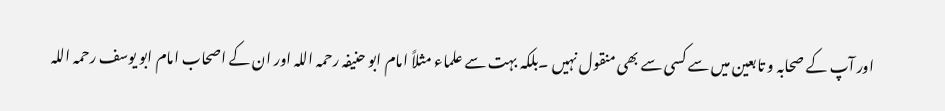اور آپ کے صحابہ و تابعین میں سے کسی سے بھی منقول نہیں ۔بلکہ بہت سے علماء مثلاً امام ابو حنیفہ رحمہ اللہ اور ان کے اصحاب امام ابو یوسف رحمہ اللہ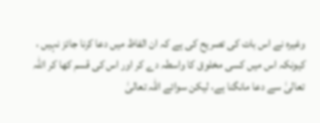وغیرہ نے اس بات کی تصریح کی ہے کہ ان الفاظ میں دعا کرنا جائز نہیں ، کیونکہ اس میں کسی مخلوق کا واسطہ دے کر اور اس کی قسم کھا کر اللہ تعالیٰ سے دعا مانگنا ہے، لیکن سوائے اللہ تعالیٰ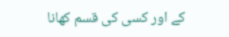کے اور کسی کی قسم کھانا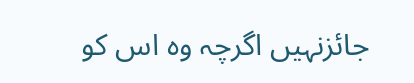جائزنہیں اگرچہ وہ اس کو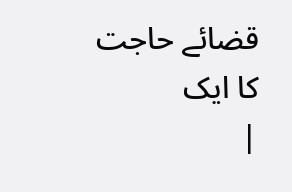قضائے حاجت کا ایک
|